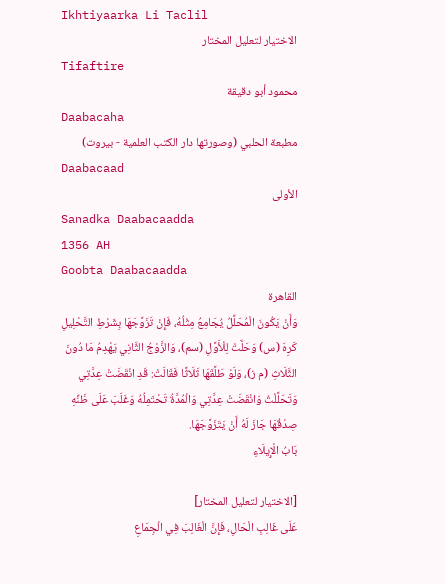Ikhtiyaarka Li Taclil
الاختيار لتعليل المختار
Tifaftire
محمود أبو دقيقة
Daabacaha
مطبعة الحلبي (وصورتها دار الكتب العلمية - بيروت)
Daabacaad
الأولى
Sanadka Daabacaadda
1356 AH
Goobta Daabacaadda
القاهرة
وَأَنْ يَكُونَ الْمُحَلِّلُ يُجَامِعُ مِثْلُهُ، فَإِنْ تَزَوَّجَهَا بِشَرْطِ التَّحْلِيلِ كَرِهَ (س) وَحَلَّتْ لِلْأَوَّلِ (سم)، وَالزَّوْجُ الثَّانِي يَهْدِمُ مَا دُونَ الثَّلَاثِ (م ز)، وَلَوْ طَلَّقَهَا ثَلَاثًا فَقَالَتْ: قَدِ انْقَضَتْ عِدَّتِي وَتَحَلَّلْتُ وَانْقَضَتْ عِدَّتِي وَالْمُدَّةُ تَحْتَمِلُهُ وَغَلَبَ عَلَى ظَنِّهِ صِدْقُهَا جَازَ لَهُ أَنْ يَتَزَوَّجَهَا.
بَابُ الْإِيلَاءِ

[الاختيار لتعليل المختار]
عَلَى غَالِبِ الْحَالِ، فَإِنَّ الْغَالِبَ فِي الْجِمَاعِ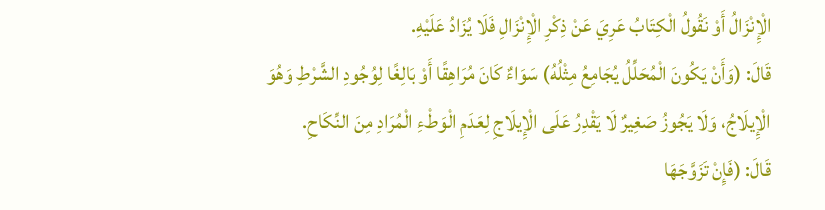الْإِنْزَالُ أَوْ نَقُولُ الْكِتَابُ عَرِيَ عَنْ ذِكْرِ الْإِنْزَالِ فَلَا يُزَادُ عَلَيْهِ.
قَالَ: (وَأَنْ يَكُونَ الْمُحَلِّلُ يُجَامِعُ مِثْلُهُ) سَوَاءٌ كَانَ مُرَاهِقًا أَوْ بَالِغًا لِوُجُودِ الشَّرْطِ وَهُوَ الْإِيلَاجُ، وَلَا يَجُوزُ صَغِيرٌ لَا يَقْدِرُ عَلَى الْإِيلَاجِ لِعَدَمِ الْوَطْءِ الْمُرَادِ مِنَ النِّكَاحِ.
قَالَ: (فَإِنْ تَزَوَّجَهَا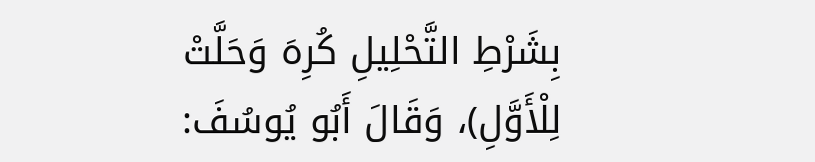بِشَرْطِ التَّحْلِيلِ كُرِهَ وَحَلَّتْ لِلْأَوَّلِ)، وَقَالَ أَبُو يُوسُفَ: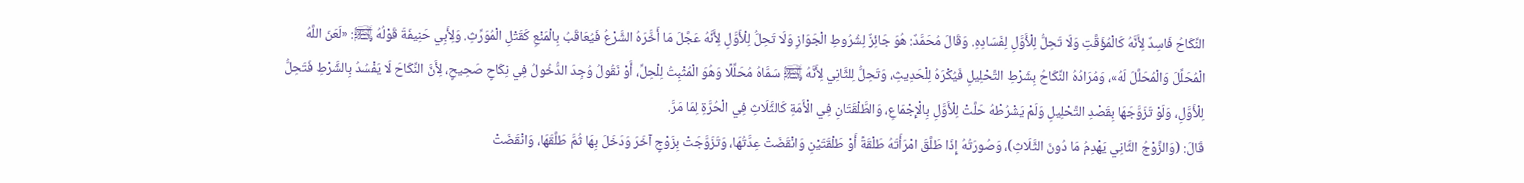النِّكَاحُ فَاسِدٌ لِأَنَّهُ كَالْمُؤَقَّتِ وَلَا تَحِلُّ لِلْأَوَّلِ لِفَسَادِهِ. وَقَالَ مُحَمَّدٌ: هُوَ جَائِزٌ لِشُرُوطِ الْجَوَازِ وَلَا تَحِلُّ لِلْأَوَّلِ لِأَنَّهُ عَجَّلَ مَا أَخَّرَهُ الشَّرْعُ فَيُعَاقَبُ بِالْمَنْعِ كَقَتْلِ الْمُوَرِّثِ. وَلِأَبِي حَنِيفَةَ قَوْلُهُ ﵊: «لَعَنَ اللَّهُ الْمُحَلِّلَ وَالْمُحَلَّلَ لَهُ»، وَمُرَادُهُ النِّكَاحُ بِشَرْطِ التَّحْلِيلِ فَيُكْرَهُ لِلْحَدِيثِ، وَتَحِلُّ لِلثَّانِي لِأَنَّهُ ﵊ سَمَّاهُ مُحَلِّلًا وَهُوَ الْمُثْبِتُ لِلْحِلِّ، أَوْ نَقُولُ وُجِدَ الدُّخُولُ فِي نِكَاحٍ صَحِيحٍ، لِأَنَّ النِّكَاحَ لَا يَفْسُدُ بِالشَّرْطِ فَتَحِلُّ لِلْأَوَّلِ، وَلَوْ تَزَوَّجَهَا بِقَصْدِ التَّحْلِيلِ وَلَمْ يَشْرُطْهُ حَلَّتْ لِلْأَوَّلِ بِالْإِجْمَاعِ، وَالطَّلْقَتَانِ فِي الْأَمَةِ كَالثَّلَاثِ فِي الْحُرَّةِ لِمَا مَرَّ.
قَالَ: (وَالزَّوْجُ الثَّانِي يَهْدِمُ مَا دُونَ الثَّلَاثِ)، وَصُورَتُهُ إِذَا طَلَّقَ امْرَأَتَهُ طَلْقَةً أَوْ طَلْقَتَيْنِ وَانْقَضَتْ عِدَّتُهَا، وَتَزَوَّجَتْ بِزَوْجٍ آخَرَ وَدَخَلَ بِهَا ثُمَّ طَلَّقَهَا، وَانْقَضَتْ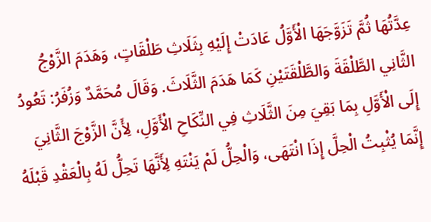عِدَّتُهَا ثُمَّ تَزَوَّجَهَا الْأَوَّلُ عَادَتْ إِلَيْهِ بِثَلَاثِ طَلْقَاتٍ، وَهَدَمَ الزَّوْجُ الثَّانِي الطَّلْقَةَ وَالطَّلْقَتَيْنِ كَمَا هَدَمَ الثَّلَاثَ. وَقَالَ مُحَمَّدٌ وَزُفَرُ: تَعُودُ إِلَى الْأَوَّلِ بِمَا بَقِيَ مِنَ الثَّلَاثِ فِي النِّكَاحِ الْأَوَّلِ، لِأَنَّ الزَّوْجَ الثَّانِيَ إِنَّمَا يُثْبِتُ الْحِلَّ إِذَا انْتَهَى، وَالْحِلُّ لَمْ يَنْتَهِ لِأَنَّهَا تَحِلُّ لَهُ بِالْعَقْدِ قَبْلَهُ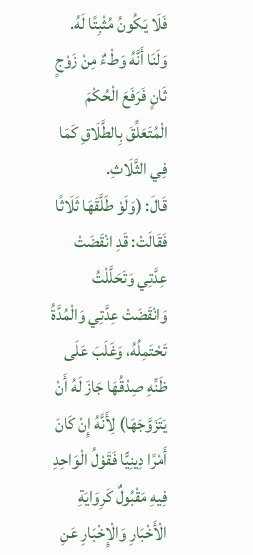فَلَا يَكُونُ مُثْبِتًا لَهُ. وَلَنَا أَنَّهُ وَطْءٌ مِنْ زَوْجٍ ثَانٍ فَرَفَعَ الْحُكْمَ الْمُتَعَلِّقَ بِالطَّلَاقِ كَمَا فِي الثَّلَاثِ.
قَالَ: (وَلَوْ طَلَّقَهَا ثَلَاثًا فَقَالَتْ: قَدِ انْقَضَتْ عِدَّتِي وَتَحَلَّلْتُ وَانْقَضَتْ عِدَّتِي وَالْمُدَّةُ تَحْتَمِلُهُ، وَغَلَبَ عَلَى ظَنِّهِ صِدْقُهَا جَازَ لَهُ أَنْ يَتَزَوَّجَهَا) لِأَنَّهُ إِنْ كَانَ أَمْرًا دِينِيًّا فَقَوْلُ الْوَاحِدِ فِيهِ مَقْبُولٌ كَرِوَايَةِ الْأَخْبَارِ وَالْإِخْبَارِ عَنِ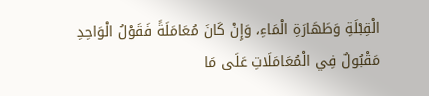الْقِبْلَةِ وَطَهَارَةِ الْمَاءِ، وَإِنْ كَانَ مُعَامَلَةً فَقَوْلُ الْوَاحِدِ مَقْبُولٌ فِي الْمُعَامَلَاتِ عَلَى مَا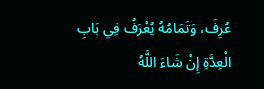عُرِفَ، وَتَمَامُهُ يُعْرَفُ فِي بَابِ الْعِدَّةِ إِنْ شَاءَ اللَّهُ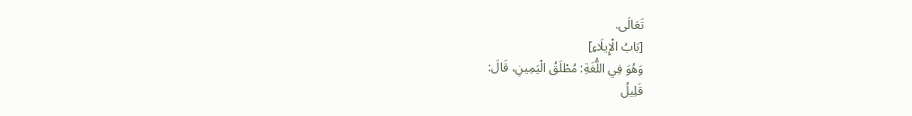تَعَالَى.
[بَابُ الْإِيلَاءِ]
وَهُوَ فِي اللُّغَةِ: مُطْلَقُ الْيَمِينِ، قَالَ:
قَلِيلُ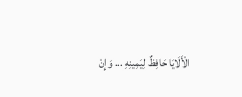الْأَلَايَا حَافِظٌ لِيَمِينِهِ ... وَإِنْ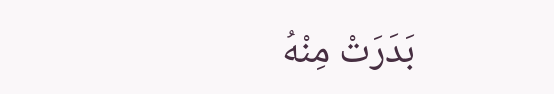بَدَرَتْ مِنْهُ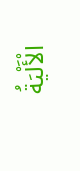الْأَلْيَةُ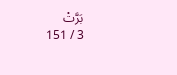بَرَّتْ
3 / 151